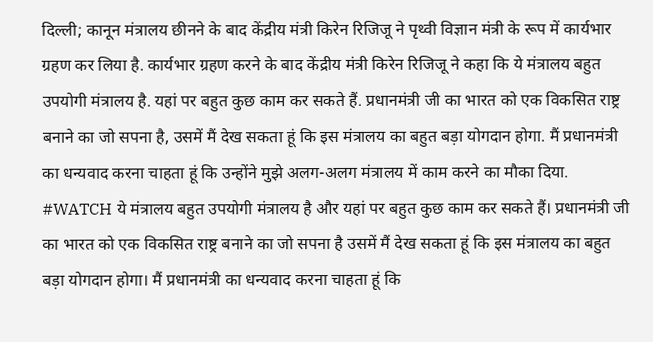दिल्ली; कानून मंत्रालय छीनने के बाद केंद्रीय मंत्री किरेन रिजिजू ने पृथ्वी विज्ञान मंत्री के रूप में कार्यभार ग्रहण कर लिया है. कार्यभार ग्रहण करने के बाद केंद्रीय मंत्री किरेन रिजिजू ने कहा कि ये मंत्रालय बहुत उपयोगी मंत्रालय है. यहां पर बहुत कुछ काम कर सकते हैं. प्रधानमंत्री जी का भारत को एक विकसित राष्ट्र बनाने का जो सपना है, उसमें मैं देख सकता हूं कि इस मंत्रालय का बहुत बड़ा योगदान होगा. मैं प्रधानमंत्री का धन्यवाद करना चाहता हूं कि उन्होंने मुझे अलग-अलग मंत्रालय में काम करने का मौका दिया.
#WATCH ये मंत्रालय बहुत उपयोगी मंत्रालय है और यहां पर बहुत कुछ काम कर सकते हैं। प्रधानमंत्री जी का भारत को एक विकसित राष्ट्र बनाने का जो सपना है उसमें मैं देख सकता हूं कि इस मंत्रालय का बहुत बड़ा योगदान होगा। मैं प्रधानमंत्री का धन्यवाद करना चाहता हूं कि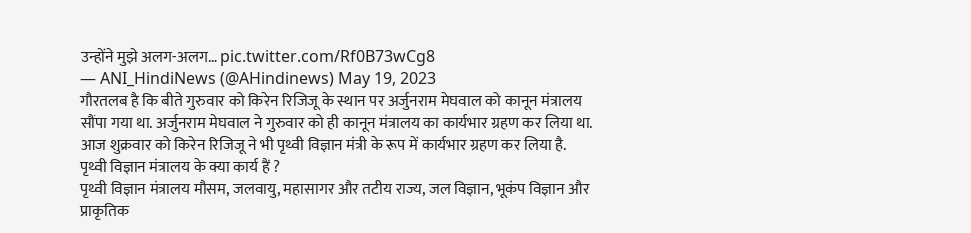उन्होंने मुझे अलग-अलग… pic.twitter.com/Rf0B73wCg8
— ANI_HindiNews (@AHindinews) May 19, 2023
गौरतलब है कि बीते गुरुवार को किरेन रिजिजू के स्थान पर अर्जुनराम मेघवाल को कानून मंत्रालय सौंपा गया था. अर्जुनराम मेघवाल ने गुरुवार को ही कानून मंत्रालय का कार्यभार ग्रहण कर लिया था. आज शुक्रवार को किरेन रिजिजू ने भी पृथ्वी विज्ञान मंत्री के रूप में कार्यभार ग्रहण कर लिया है.
पृथ्वी विज्ञान मंत्रालय के क्या कार्य हैं ?
पृथ्वी विज्ञान मंत्रालय मौसम, जलवायु, महासागर और तटीय राज्य, जल विज्ञान, भूकंप विज्ञान और प्राकृतिक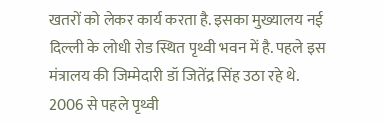खतरों को लेकर कार्य करता है. इसका मुख्यालय नई दिल्ली के लोधी रोड स्थित पृथ्वी भवन में है. पहले इस मंत्रालय की जिम्मेदारी डॉ जितेंद्र सिंह उठा रहे थे.
2006 से पहले पृथ्वी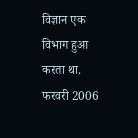विज्ञान एक विभाग हुआ करता था. फरवरी 2006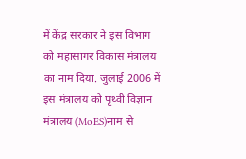में केंद्र सरकार ने इस विभाग को महासागर विकास मंत्रालय का नाम दिया. जुलाई 2006 में इस मंत्रालय को पृथ्वी विज्ञान मंत्रालय (MoES)नाम से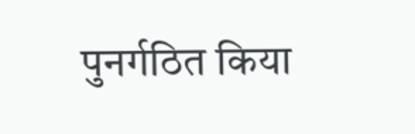पुनर्गठित किया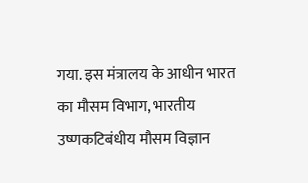गया. इस मंत्रालय के आधीन भारत का मौसम विभाग, भारतीय उष्णकटिबंधीय मौसम विज्ञान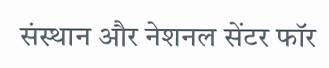संस्थान और नेशनल सेंटर फॉर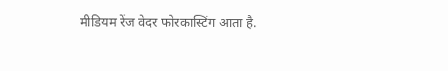मीडियम रेंज वेदर फोरकास्टिंग आता है.